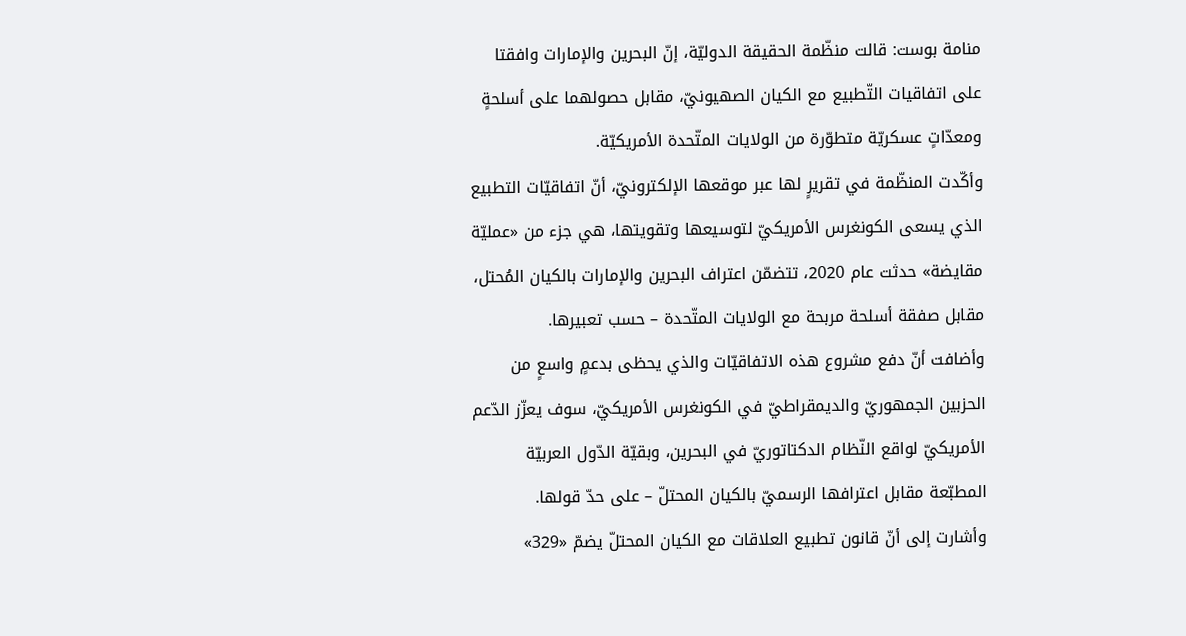منامة بوست: قالت منظّمة الحقيقة الدوليّة، إنّ البحرين والإمارات وافقتا على اتفاقيات التّطبيع مع الكيان الصهيونيّ، مقابل حصولهما على أسلحةٍ ومعدّاتٍ عسكريّة متطوّرة من الولايات المتّحدة الأمريكيّة.
وأكّدت المنظّمة في تقريرٍ لها عبر موقعها الإلكترونيّ، أنّ اتفاقيّات التطبيع الذي يسعى الكونغرس الأمريكيّ لتوسيعها وتقويتها، هي جزء من «عمليّة مقايضة» حدثت عام 2020، تتضمّن اعتراف البحرين والإمارات بالكيان المُحتل، مقابل صفقة أسلحة مربحة مع الولايات المتّحدة – حسب تعبيرها.
وأضافت أنّ دفع مشروع هذه الاتفاقيّات والذي يحظى بدعمٍ واسعٍ من الحزبين الجمهوريّ والديمقراطيّ في الكونغرس الأمريكيّ، سوف يعزّز الدّعم الأمريكيّ لواقع النّظام الدكتاتوريّ في البحرين، وبقيّة الدّول العربيّة المطبّعة مقابل اعترافها الرسميّ بالكيان المحتلّ – على حدّ قولها.
وأشارت إلى أنّ قانون تطبيع العلاقات مع الكيان المحتلّ يضمّ «329»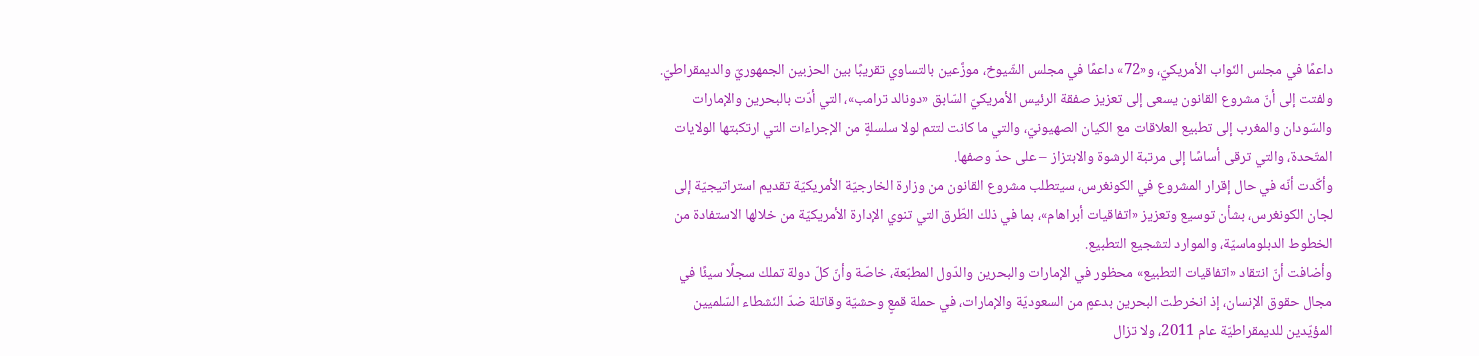داعمًا في مجلس النّواب الأمريكيّ، و«72» داعمًا في مجلس الشّيوخ، موزَّعين بالتساوي تقريبًا بين الحزبين الجمهوريّ والديمقراطيّ.
ولفتت إلى أنّ مشروع القانون يسعى إلى تعزيز صفقة الرئيس الأمريكيّ السّابق «دونالد ترامب»، التي أدّت بالبحرين والإمارات والسّودان والمغرب إلى تطبيع العلاقات مع الكيان الصهيونيّ، والتي ما كانت لتتم لولا سلسلةٍ من الإجراءات التي ارتكبتها الولايات المتّحدة، والتي ترقى أساسًا إلى مرتبة الرشوة والابتزاز – على حدّ وصفها.
وأكّدت أنّه في حال إقرار المشروع في الكونغرس، سيتطلب مشروع القانون من وزارة الخارجيّة الأمريكيّة تقديم استراتيجيّة إلى لجان الكونغرس، بشأن توسيع وتعزيز «اتفاقيات أبراهام»، بما في ذلك الطّرق التي تنوي الإدارة الأمريكيّة من خلالها الاستفادة من الخطوط الدبلوماسيّة، والموارد لتشجيع التطبيع.
وأضافت أنّ انتقاد «اتفاقيات التطبيع» محظور في الإمارات والبحرين والدّول المطبّعة، خاصّة وأنّ كلّ دولة تملك سجلًا سيئًا في مجال حقوق الإنسان، إذ انخرطت البحرين بدعمٍ من السعوديّة والإمارات، في حملة قمعٍ وحشيّة وقاتلة ضدّ النّشطاء السّلميين المؤيّدين للديمقراطيّة عام 2011، ولا تزال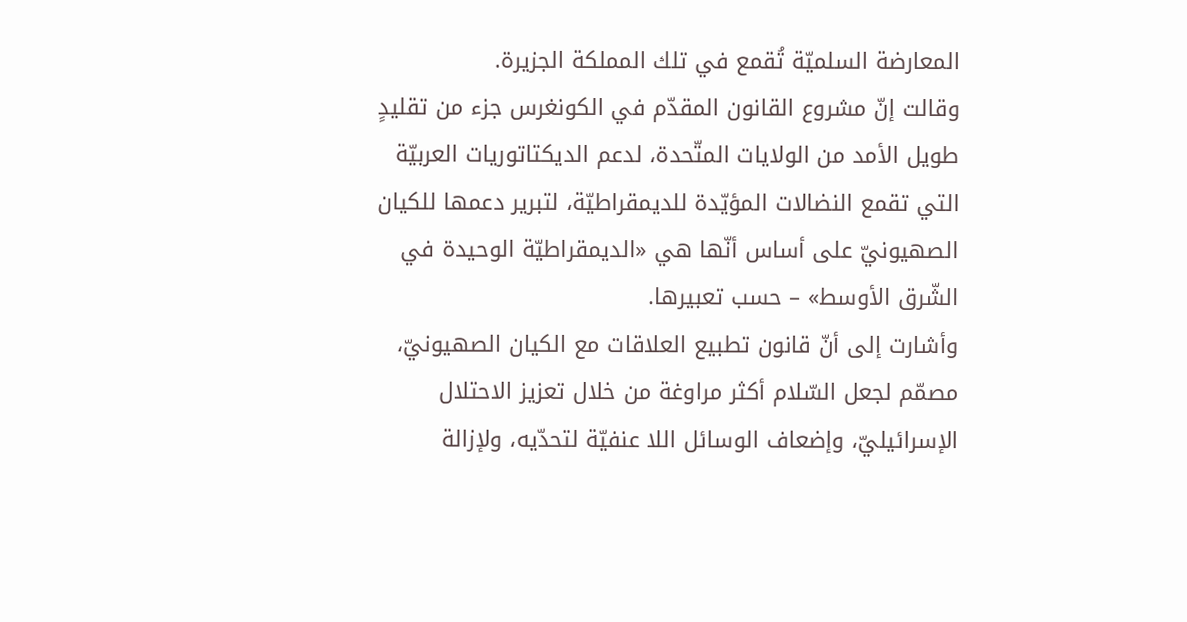المعارضة السلميّة تُقمع في تلك المملكة الجزيرة.
وقالت إنّ مشروع القانون المقدّم في الكونغرس جزء من تقليدٍ طويل الأمد من الولايات المتّحدة، لدعم الديكتاتوريات العربيّة التي تقمع النضالات المؤيّدة للديمقراطيّة، لتبرير دعمها للكيان الصهيونيّ على أساس أنّها هي «الديمقراطيّة الوحيدة في الشّرق الأوسط» – حسب تعبيرها.
وأشارت إلى أنّ قانون تطبيع العلاقات مع الكيان الصهيونيّ، مصمّم لجعل السّلام أكثر مراوغة من خلال تعزيز الاحتلال الإسرائيليّ، وإضعاف الوسائل اللا عنفيّة لتحدّيه، ولإزالة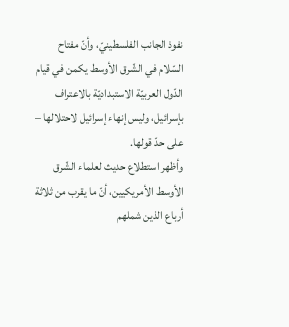نفوذ الجانب الفلسطينيّ، وأنّ مفتاح السّلام في الشّرق الأوسط يكمن في قيام الدّول العربيّة الاستبداديّة بالاعتراف بإسرائيل، وليس إنهاء إسرائيل لاحتلالها – على حدّ قولها.
وأظهر استطلاع حديث لعلماء الشّرق الأوسط الأمريكيين، أنّ ما يقرب من ثلاثة أرباع الذين شملهم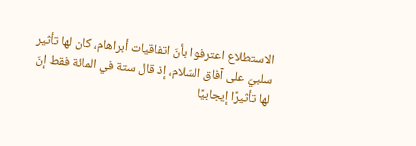الاستطلاع اعترفوا بأنّ اتفاقيات أبراهام، كان لها تأثير سلبيّ على آفاق السّلام، إذ قال ستة في المائة فقط إنّ لها تأثيرًا إيجابيًا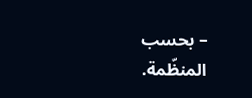– بحسب المنظّمة.